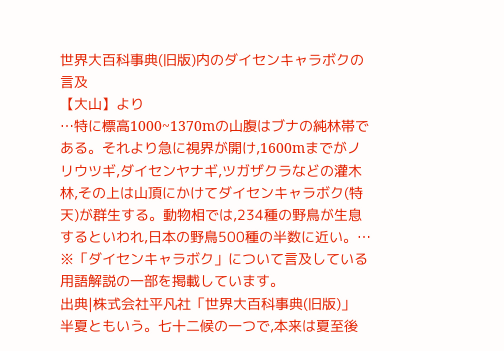世界大百科事典(旧版)内のダイセンキャラボクの言及
【大山】より
…特に標高1000~1370mの山腹はブナの純林帯である。それより急に視界が開け,1600mまでがノリウツギ,ダイセンヤナギ,ツガザクラなどの灌木林,その上は山頂にかけてダイセンキャラボク(特天)が群生する。動物相では,234種の野鳥が生息するといわれ,日本の野鳥500種の半数に近い。…
※「ダイセンキャラボク」について言及している用語解説の一部を掲載しています。
出典|株式会社平凡社「世界大百科事典(旧版)」
半夏ともいう。七十二候の一つで,本来は夏至後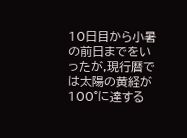10日目から小暑の前日までをいったが,現行暦では太陽の黄経が 100°に達する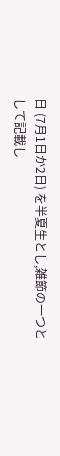日 (7月1日か2日) を半夏生とし,雑節の一つとして記載し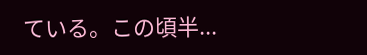ている。この頃半...